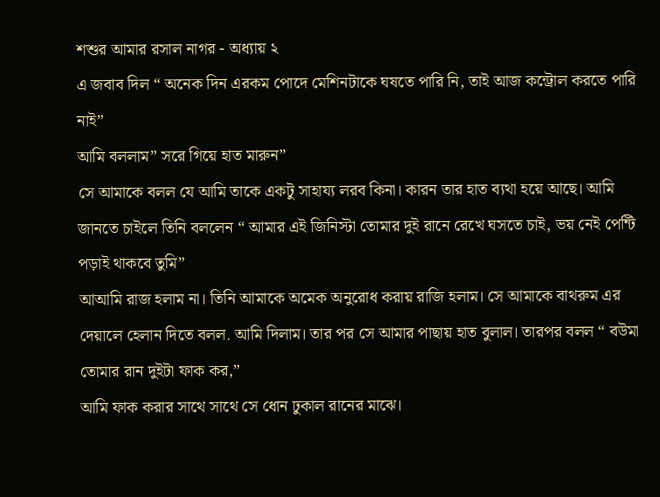শশুর আমার রসাল নাগর - অধ্যায় ২
এ জবাব দিল “ অনেক দিন এরকম পোদে মেশিনটাকে ঘষতে পারি নি, তাই আজ কন্ট্রোল করতে পারি নাই”
আমি বললাম” সরে গিয়ে হাত মারুন”
সে আমাকে বলল যে আমি তাকে একটু সাহায্য লরব কিনা। কারন তার হাত ব্যথা হয়ে আছে। আমি জানতে চাইলে তিনি বললেন “ আমার এই জিনিস্টা তোমার দুই রানে রেখে ঘসতে চাই, ভয় নেই পেন্টি পড়াই থাকবে তুমি”
আআমি রাজ হলাম না। তিনি আমাকে অমেক অনুরোধ করায় রাজি হলাম। সে আমাকে বাথরুম এর দেয়ালে হেলান দিতে বলল. আমি দিলাম। তার পর সে আমার পাছায় হাত বুলাল। তারপর বলল “ বউমা তোমার রান দুইটা ফাক কর,”
আমি ফাক করার সাথে সাথে সে ধোন ঢুকাল রানের মাঝে।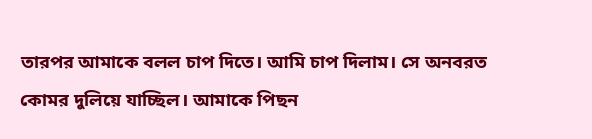তারপর আমাকে বলল চাপ দিতে। আমি চাপ দিলাম। সে অনবরত কোমর দুলিয়ে যাচ্ছিল। আমাকে পিছন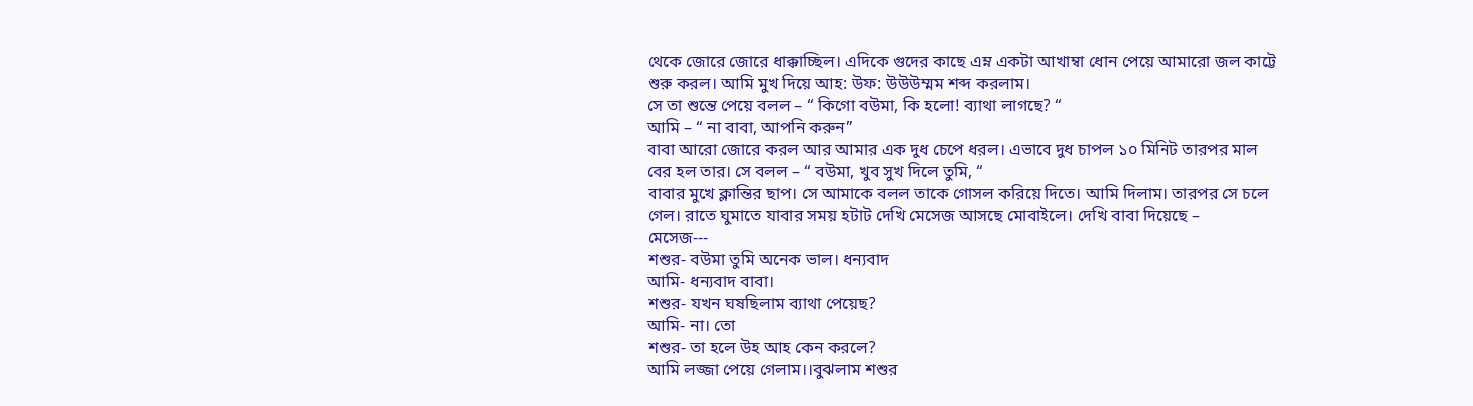থেকে জোরে জোরে ধাক্কাচ্ছিল। এদিকে গুদের কাছে এম্ন একটা আখাম্বা ধোন পেয়ে আমারো জল কাট্টে শুরু করল। আমি মুখ দিয়ে আহ: উফ: উউউম্মম শব্দ করলাম।
সে তা শুন্তে পেয়ে বলল – “ কিগো বউমা, কি হলো! ব্যাথা লাগছে? “
আমি – “ না বাবা, আপনি করুন”
বাবা আরো জোরে করল আর আমার এক দুধ চেপে ধরল। এভাবে দুধ চাপল ১০ মিনিট তারপর মাল বের হল তার। সে বলল – “ বউমা, খুব সুখ দিলে তুমি, “
বাবার মুখে ক্লান্তির ছাপ। সে আমাকে বলল তাকে গোসল করিয়ে দিতে। আমি দিলাম। তারপর সে চলে গেল। রাতে ঘুমাতে যাবার সময় হটাট দেখি মেসেজ আসছে মোবাইলে। দেখি বাবা দিয়েছে –
মেসেজ---
শশুর- বউমা তুমি অনেক ভাল। ধন্যবাদ
আমি- ধন্যবাদ বাবা।
শশুর- যখন ঘষছিলাম ব্যাথা পেয়েছ?
আমি- না। তো
শশুর- তা হলে উহ আহ কেন করলে?
আমি লজ্জা পেয়ে গেলাম।।বুঝলাম শশুর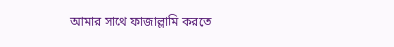আমার সাথে ফাজাল্লামি করতে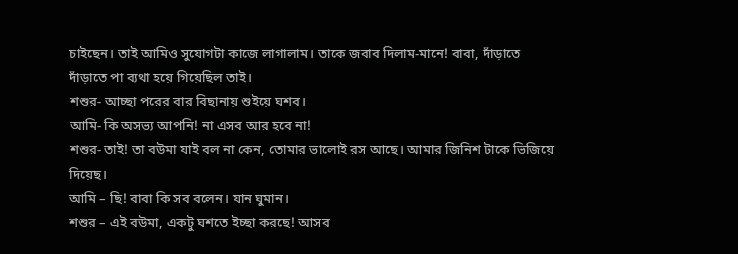চাইছেন। তাই আমিও সুযোগটা কাজে লাগালাম। তাকে জবাব দিলাম-মানে! বাবা, দাঁড়াতে দাঁড়াতে পা ব্যথা হয়ে গিয়েছিল তাই।
শশুর- আচ্ছা পরের বার বিছানায় শুইয়ে ঘশব।
আমি- কি অসভ্য আপনি! না এসব আর হবে না!
শশুর- তাই! তা বউমা যাই বল না কেন, তোমার ভালোই রস আছে। আমার জিনিশ টাকে ভিজিয়ে দিয়েছ।
আমি – ছি! বাবা কি সব বলেন। যান ঘুমান।
শশুর – এই বউমা, একটু ঘশতে ইচ্ছা করছে! আসব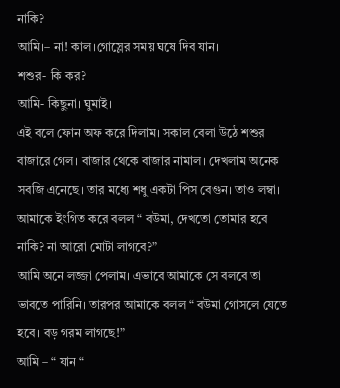নাকি?
আমি।– না! কাল।গোস্লের সময় ঘষে দিব যান।
শশুর- কি কর?
আমি- কিছুনা। ঘুমাই।
এই বলে ফোন অফ করে দিলাম। সকাল বেলা উঠে শশুর বাজারে গেল। বাজার থেকে বাজার নামাল। দেখলাম অনেক সবজি এনেছে। তার মধ্যে শধু একটা পিস বেগুন। তাও লম্বা। আমাকে ইংগিত করে বলল “ বউমা, দেখতো তোমার হবে নাকি? না আরো মোটা লাগবে?”
আমি অনে লজ্জা পেলাম। এভাবে আমাকে সে বলবে তা ভাবতে পারিনি। তারপর আমাকে বলল “ বউমা গোসলে যেতে হবে। বড় গরম লাগছে!”
আমি – “ যান “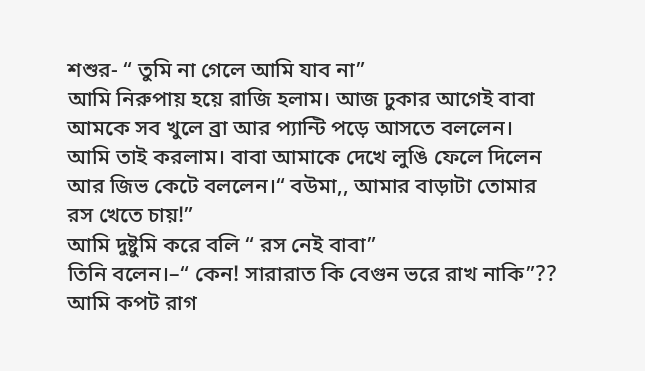শশুর- “ তুমি না গেলে আমি যাব না”
আমি নিরুপায় হয়ে রাজি হলাম। আজ ঢুকার আগেই বাবা আমকে সব খুলে ব্রা আর প্যান্টি পড়ে আসতে বললেন। আমি তাই করলাম। বাবা আমাকে দেখে লুঙি ফেলে দিলেন আর জিভ কেটে বললেন।“ বউমা,, আমার বাড়াটা তোমার রস খেতে চায়!”
আমি দুষ্টুমি করে বলি “ রস নেই বাবা”
তিনি বলেন।–“ কেন! সারারাত কি বেগুন ভরে রাখ নাকি”??
আমি কপট রাগ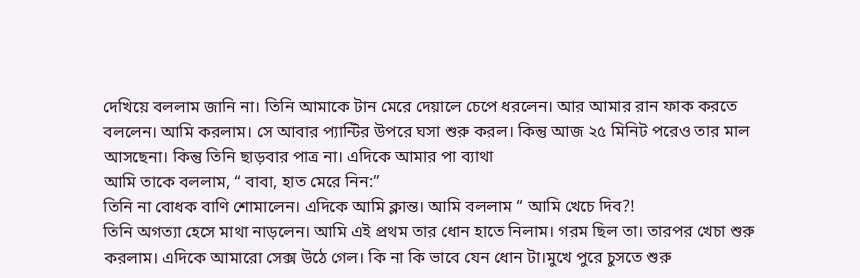দেখিয়ে বললাম জানি না। তিনি আমাকে টান মেরে দেয়ালে চেপে ধরলেন। আর আমার রান ফাক করতে বললেন। আমি করলাম। সে আবার প্যান্টির উপরে ঘসা শুরু করল। কিন্তু আজ ২৫ মিনিট পরেও তার মাল আসছেনা। কিন্তু তিনি ছাড়বার পাত্র না। এদিকে আমার পা ব্যাথা
আমি তাকে বললাম, “ বাবা, হাত মেরে নিন:”
তিনি না বোধক বাণি শোমালেন। এদিকে আমি ক্লান্ত। আমি বললাম “ আমি খেচে দিব?!
তিনি অগত্যা হেসে মাথা নাড়লেন। আমি এই প্রথম তার ধোন হাতে নিলাম। গরম ছিল তা। তারপর খেচা শুরু করলাম। এদিকে আমারো সেক্স উঠে গেল। কি না কি ভাবে যেন ধোন টা।মুখে পুরে চুসতে শুরু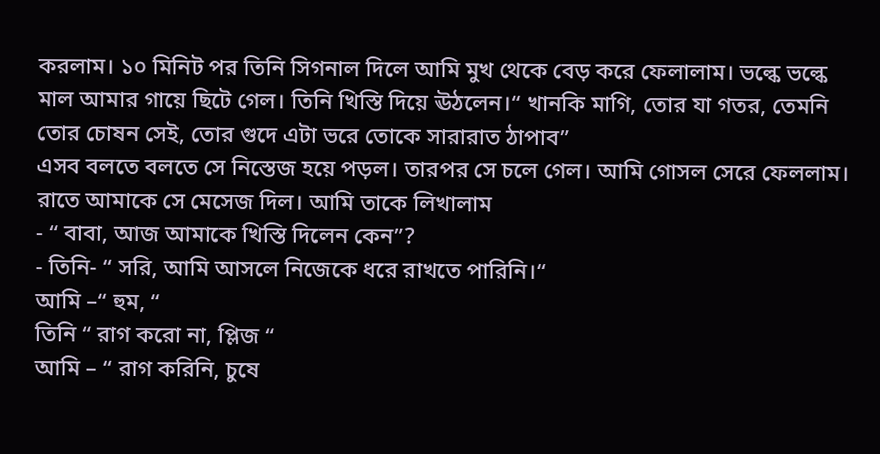করলাম। ১০ মিনিট পর তিনি সিগনাল দিলে আমি মুখ থেকে বেড় করে ফেলালাম। ভল্কে ভল্কে মাল আমার গায়ে ছিটে গেল। তিনি খিস্তি দিয়ে ঊঠলেন।“ খানকি মাগি, তোর যা গতর, তেমনি তোর চোষন সেই, তোর গুদে এটা ভরে তোকে সারারাত ঠাপাব”
এসব বলতে বলতে সে নিস্তেজ হয়ে পড়ল। তারপর সে চলে গেল। আমি গোসল সেরে ফেললাম। রাতে আমাকে সে মেসেজ দিল। আমি তাকে লিখালাম
- “ বাবা, আজ আমাকে খিস্তি দিলেন কেন”?
- তিনি- “ সরি, আমি আসলে নিজেকে ধরে রাখতে পারিনি।“
আমি –“ হুম, “
তিনি “ রাগ করো না, প্লিজ “
আমি – “ রাগ করিনি, চুষে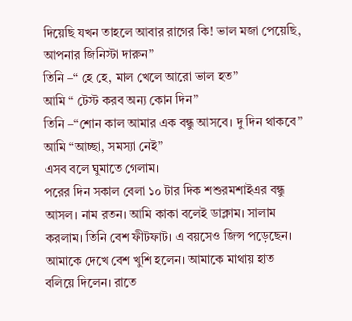দিয়েছি যখন তাহলে আবার রাগের কি! ভাল মজা পেয়েছি, আপনার জিনিস্টা দারুন”
তিনি –“ হে হে, মাল খেলে আরো ভাল হত”
আমি “ টেস্ট করব অন্য কোন দিন”
তিনি –“শোন কাল আমার এক বন্ধু আসবে। দু দিন থাকবে”
আমি “আচ্ছা, সমস্যা নেই”
এসব বলে ঘুমাতে গেলাম।
পরের দিন সকাল বেলা ১০ টার দিক শশুরমশাইএর বন্ধু আসল। নাম রতন। আমি কাকা বলেই ডাক্লাম। সালাম করলাম। তিনি বেশ ফীটফাট। এ বয়সেও জিন্স পড়েছেন। আমাকে দেখে বেশ খুশি হলেন। আমাকে মাথায় হাত বলিয়ে দিলেন। রাতে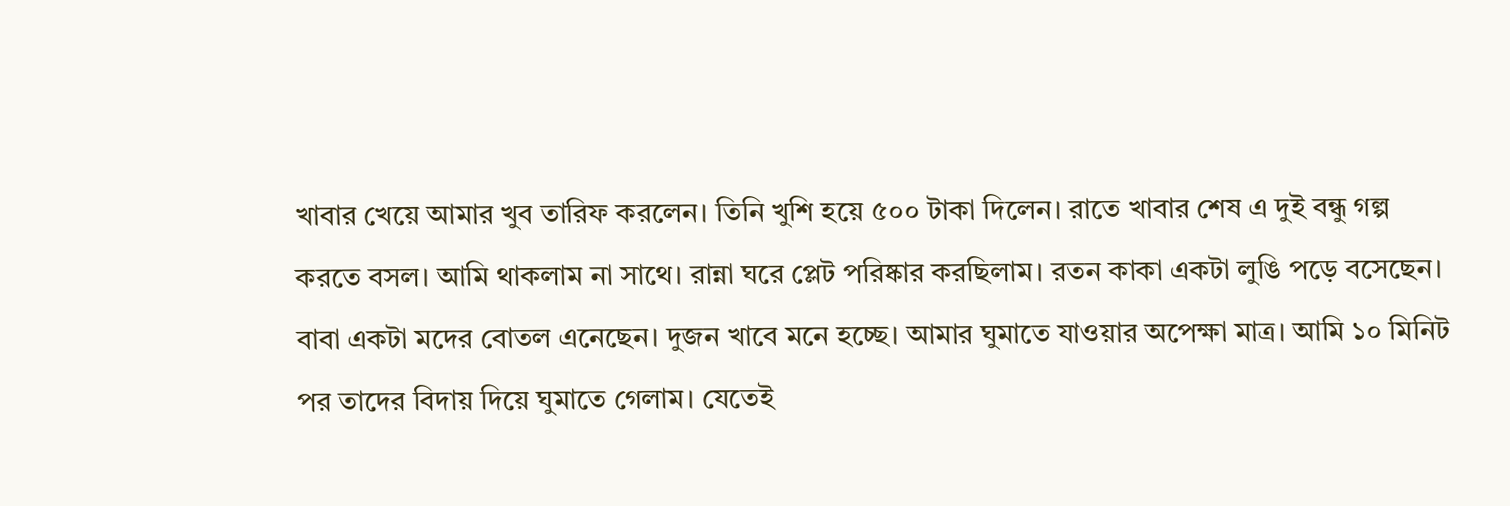খাবার খেয়ে আমার খুব তারিফ করলেন। তিনি খুশি হয়ে ৫০০ টাকা দিলেন। রাতে খাবার শেষ এ দুই বন্ধু গল্প করতে বসল। আমি থাকলাম না সাথে। রান্না ঘরে প্লেট পরিষ্কার করছিলাম। রতন কাকা একটা লুঙি পড়ে বসেছেন। বাবা একটা মদের বোতল এনেছেন। দুজন খাবে মনে হচ্ছে। আমার ঘুমাতে যাওয়ার অপেক্ষা মাত্র। আমি ১০ মিনিট পর তাদের বিদায় দিয়ে ঘুমাতে গেলাম। যেতেই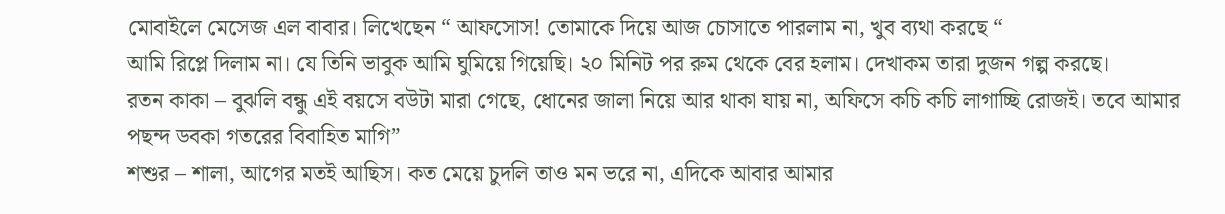মোবাইলে মেসেজ এল বাবার। লিখেছেন “ আফসোস! তোমাকে দিয়ে আজ চোসাতে পারলাম না, খুব ব্যথা করছে “
আমি রিপ্লে দিলাম না। যে তিনি ভাবুক আমি ঘুমিয়ে গিয়েছি। ২০ মিনিট পর রুম থেকে বের হলাম। দেখাকম তারা দুজন গল্প করছে।
রতন কাকা – বুঝলি বন্ধু এই বয়সে বউটা মারা গেছে, ধোনের জালা নিয়ে আর থাকা যায় না, অফিসে কচি কচি লাগাচ্ছি রোজই। তবে আমার পছন্দ ডবকা গতরের বিবাহিত মাগি”
শশুর – শালা, আগের মতই আছিস। কত মেয়ে চুদলি তাও মন ভরে না, এদিকে আবার আমার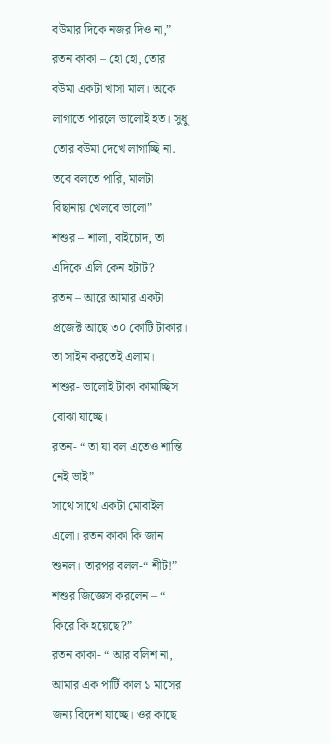বউমার দিকে নজর দিও না,”
রতন কাকা – হো হো, তোর বউমা একটা খাসা মাল। অকে লাগাতে পারলে ভালোই হত। সুধু তোর বউমা দেখে লাগাচ্ছি না. তবে বলতে পারি, মালটা বিছানায় খেলবে ভালো”
শশুর – শালা, বাইচোদ, তা এদিকে এলি কেন হটাট?
রতন – আরে আমার একটা প্রজেক্ট আছে ৩০ কোটি টাকার। তা সাইন করতেই এলাম।
শশুর- ভালোই টাকা কামাচ্ছিস বোঝা যাচ্ছে।
রতন- “ তা যা বল এতেও শান্তি নেই ভাই”
সাথে সাথে একটা মোবাইল এলো। রতন কাকা কি জান শুনল। তারপর বলল-“ শীট!”
শশুর জিজ্ঞেস করলেন – “ কিরে কি হয়েছে?”
রতন কাকা- “ আর বলিশ না, আমার এক পার্টি কাল ১ মাসের জন্য বিদেশ যাচ্ছে। ওর কাছে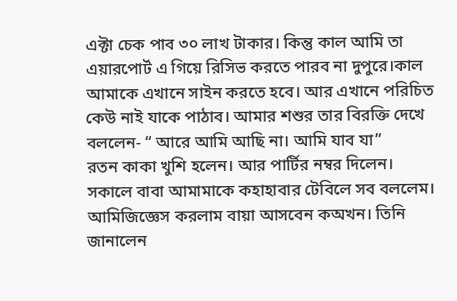এক্টা চেক পাব ৩০ লাখ টাকার। কিন্তু কাল আমি তা এয়ারপোর্ট এ গিয়ে রিসিভ করতে পারব না দুপুরে।কাল আমাকে এখানে সাইন করতে হবে। আর এখানে পরিচিত কেউ নাই যাকে পাঠাব। আমার শশুর তার বিরক্তি দেখে বললেন- “ আরে আমি আছি না। আমি যাব যা”
রতন কাকা খুশি হলেন। আর পার্টির নম্বর দিলেন। সকালে বাবা আমামাকে কহাহাবার টেবিলে সব বললেম। আমিজিজ্ঞেস করলাম বায়া আসবেন কঅখন। তিনি জানালেন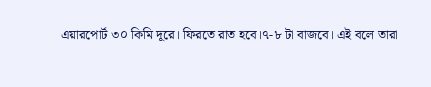এয়ারপোর্ট ৩০ কিমি দূরে। ফিরতে রাত হবে।৭-৮ টা বাজবে। এই বলে তারা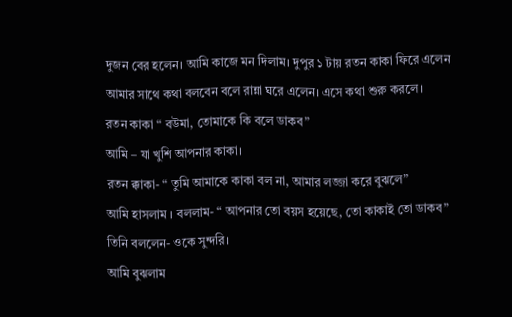দুজন বের হলেন। আমি কাজে মন দিলাম। দুপুর ১ টায় রতন কাকা ফিরে এলেন
আমার সাথে কথা বলবেন বলে রান্না ঘরে এলেন। এসে কথা শুরু করলে।
রতন কাকা “ বউমা, তোমাকে কি বলে ডাকব”
আমি – যা খুশি আপনার কাকা।
রতন ক্কাকা- “ তুমি আমাকে কাকা বল না, আমার লজ্জা করে বুঝলে”
আমি হাসলাম । বললাম- “ আপনার তো বয়স হয়েছে, তো কাকাই তো ডাকব”
তিনি বললেন- ওকে সুন্দরি।
আমি বুঝলাম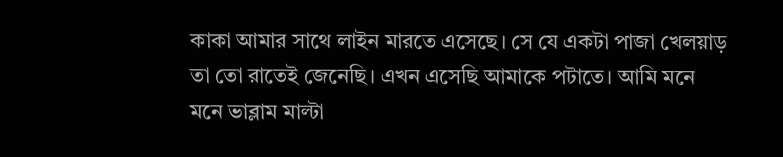কাকা আমার সাথে লাইন মারতে এসেছে। সে যে একটা পাজা খেলয়াড় তা তো রাতেই জেনেছি। এখন এসেছি আমাকে পটাতে। আমি মনে মনে ভাব্লাম মাল্টা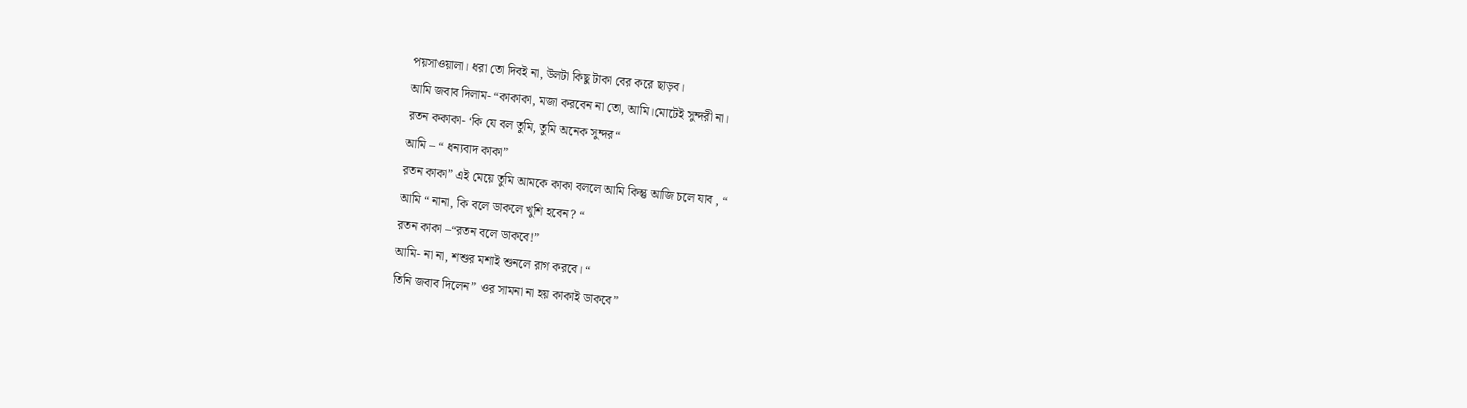পয়সাওয়ালা। ধরা তো দিবই না, উলটা কিছু টাকা বের করে ছাড়ব।
আমি জবাব দিলাম- “কাকাকা, মজা করবেন না তো, আমি।মোটেই সুন্দরী না।
রতন ককাকা- ‘কি যে বল তুমি, তুমি অনেক সুন্দর“
আমি – “ ধন্যবাদ কাকা”
রতন কাকা” এই মেয়ে তুমি আমকে কাকা বললে আমি কিন্তু আজি চলে যাব , “
আমি “ নানা, কি বলে ডাকলে খুশি হবেন? “
রতন কাকা –“রতন বলে ডাকবে!”
আমি- না না, শশুর মশাই শুনলে রাগ করবে। “
তিনি জবাব দিলেন” ওর সামনা না হয় কাকাই ডাকবে”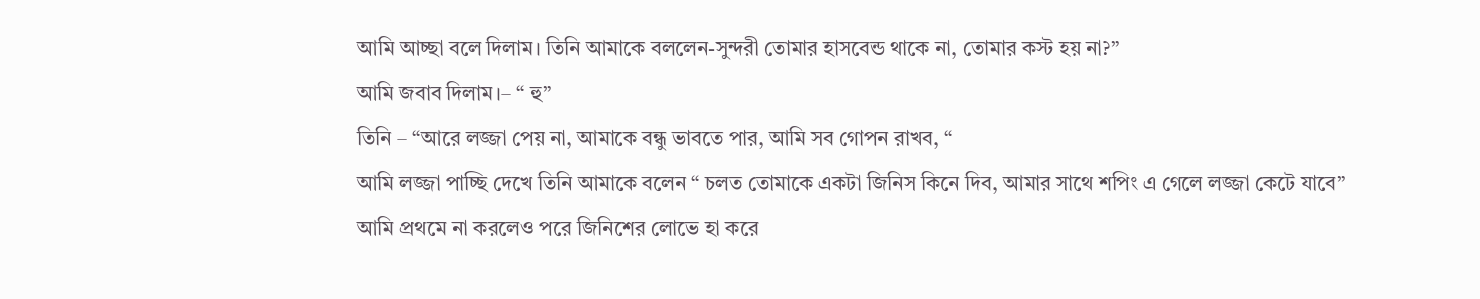আমি আচ্ছা বলে দিলাম। তিনি আমাকে বললেন-সুন্দরী তোমার হাসবেন্ড থাকে না, তোমার কস্ট হয় না?”
আমি জবাব দিলাম।– “ হু”
তিনি – “আরে লজ্জা পেয় না, আমাকে বন্ধু ভাবতে পার, আমি সব গোপন রাখব, “
আমি লজ্জা পাচ্ছি দেখে তিনি আমাকে বলেন “ চলত তোমাকে একটা জিনিস কিনে দিব, আমার সাথে শপিং এ গেলে লজ্জা কেটে যাবে”
আমি প্রথমে না করলেও পরে জিনিশের লোভে হা করে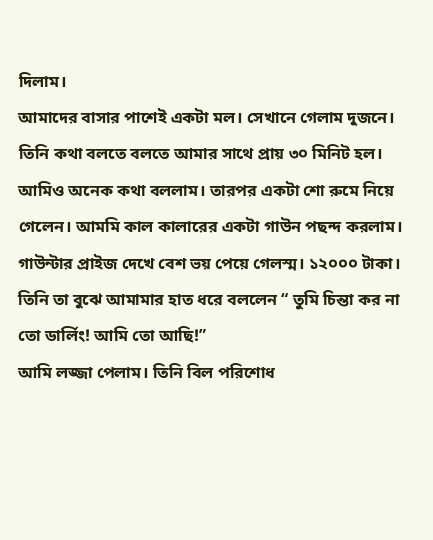দিলাম।
আমাদের বাসার পাশেই একটা মল। সেখানে গেলাম দুজনে। তিনি কথা বলতে বলতে আমার সাথে প্রায় ৩০ মিনিট হল। আমিও অনেক কথা বললাম। তারপর একটা শো রুমে নিয়ে গেলেন। আমমি কাল কালারের একটা গাউন পছন্দ করলাম। গাউন্টার প্রাইজ দেখে বেশ ভয় পেয়ে গেলস্ম। ১২০০০ টাকা। তিনি তা বুঝে আমামার হাত ধরে বললেন “ তুমি চিন্তা কর না তো ডার্লিং! আমি তো আছি!”
আমি লজ্জা পেলাম। তিনি বিল পরিশোধ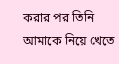করার পর তিনি আমাকে নিয়ে খেতে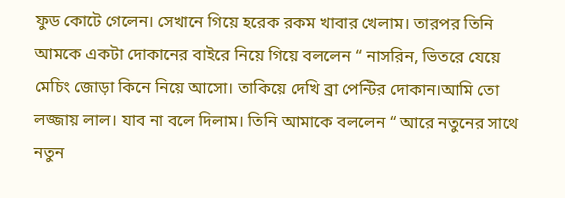ফুড কোটে গেলেন। সেখানে গিয়ে হরেক রকম খাবার খেলাম। তারপর তিনি আমকে একটা দোকানের বাইরে নিয়ে গিয়ে বললেন “ নাসরিন, ভিতরে যেয়ে মেচিং জোড়া কিনে নিয়ে আসো। তাকিয়ে দেখি ব্রা পেন্টির দোকান।আমি তো লজ্জায় লাল। যাব না বলে দিলাম। তিনি আমাকে বললেন “ আরে নতুনের সাথে নতুন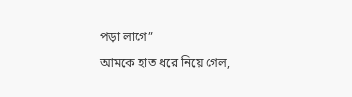পড়া লাগে”
আমকে হাত ধরে নিয়ে গেল,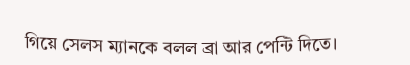গিয়ে সেলস ম্যানকে বলল ব্রা আর পেন্টি দিতে।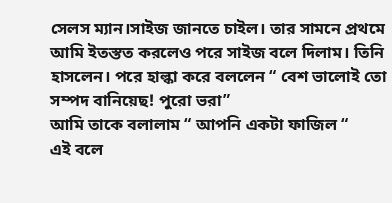সেলস ম্যান।সাইজ জানতে চাইল। তার সামনে প্রথমে আমি ইতস্তত করলেও পরে সাইজ বলে দিলাম। তিনি হাসলেন। পরে হাল্কা করে বললেন “ বেশ ভালোই তো সম্পদ বানিয়েছ! পুরো ভরা”
আমি তাকে বলালাম “ আপনি একটা ফাজিল “
এই বলে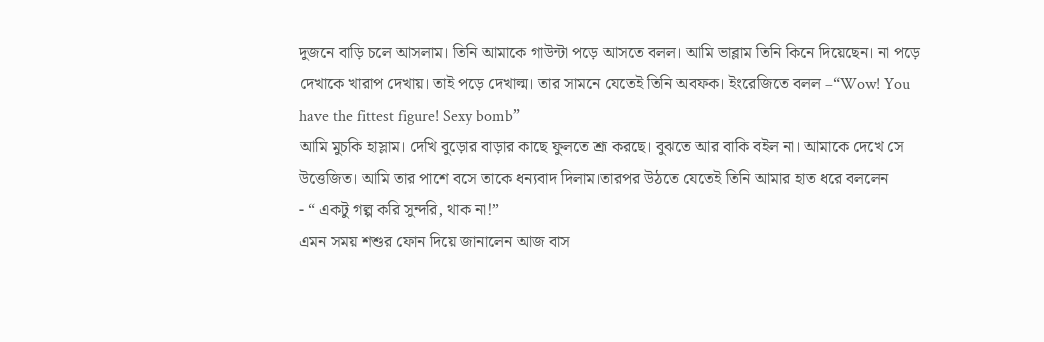দুজনে বাড়ি চলে আসলাম। তিনি আমাকে গাউন্টা পড়ে আসতে বলল। আমি ভাব্লাম তিনি কিনে দিয়েছেন। না পড়ে দেখাকে খারাপ দেখায়। তাই পড়ে দেখাল্ম। তার সামনে যেতেই তিনি অবফক। ইংরেজিতে বলল –“Wow! You have the fittest figure! Sexy bomb”
আমি মুচকি হাস্লাম। দেখি বুড়োর বাড়ার কাছে ফুলতে শ্রূ করছে। বুঝতে আর বাকি বইল না। আমাকে দেখে সে উত্তেজিত। আমি তার পাশে বসে তাকে ধন্যবাদ দিলাম।তারপর উঠতে যেতেই তিনি আমার হাত ধরে বললেন
- “ একটু গল্প করি সুন্দরি, থাক না!”
এমন সময় শশুর ফোন দিয়ে জানালেন আজ বাস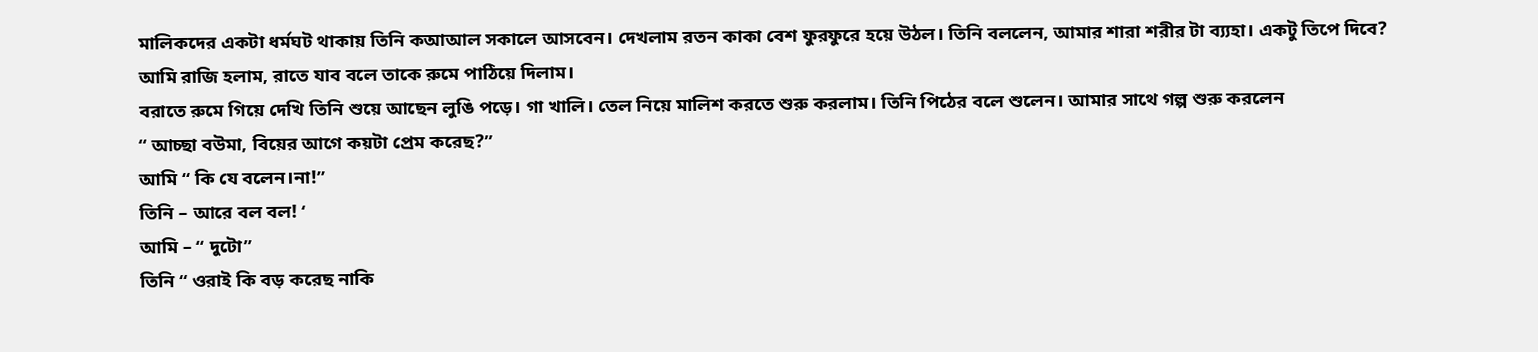মালিকদের একটা ধর্মঘট থাকায় তিনি কআআল সকালে আসবেন। দেখলাম রতন কাকা বেশ ফুরফুরে হয়ে উঠল। তিনি বললেন, আমার শারা শরীর টা ব্য্যহা। একটু তিপে দিবে?
আমি রাজি হলাম, রাতে যাব বলে তাকে রুমে পাঠিয়ে দিলাম।
বরাতে রুমে গিয়ে দেখি তিনি শুয়ে আছেন লুঙি পড়ে। গা খালি। তেল নিয়ে মালিশ করতে শুরু করলাম। তিনি পিঠের বলে শুলেন। আমার সাথে গল্প শুরু করলেন
“ আচ্ছা বউমা, বিয়ের আগে কয়টা প্রেম করেছ?”
আমি “ কি যে বলেন।না!”
তিনি – আরে বল বল! ‘
আমি – “ দুটো”
তিনি “ ওরাই কি বড় করেছ নাকি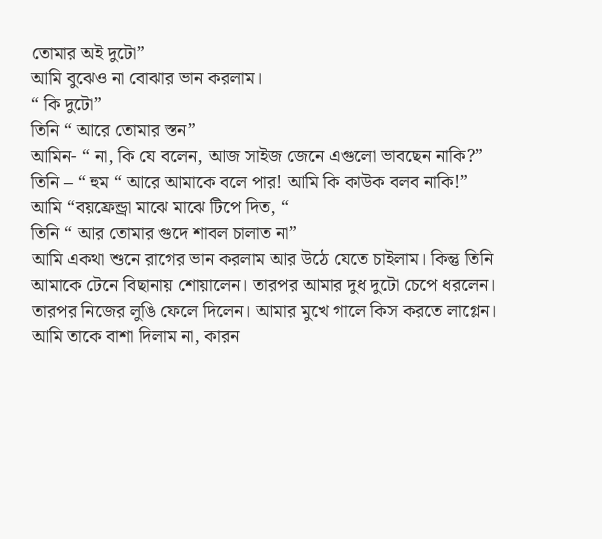তোমার অই দুটো”
আমি বুঝেও না বোঝার ভান করলাম।
“ কি দুটো”
তিনি “ আরে তোমার স্তন”
আমিন- “ না, কি যে বলেন, আজ সাইজ জেনে এগুলো ভাবছেন নাকি?”
তিনি – “ হুম “ আরে আমাকে বলে পার! আমি কি কাউক বলব নাকি!”
আমি “বয়ফ্রেন্ড্রা মাঝে মাঝে টিপে দিত, “
তিনি “ আর তোমার গুদে শাবল চালাত না”
আমি একথা শুনে রাগের ভান করলাম আর উঠে যেতে চাইলাম। কিন্তু তিনি আমাকে টেনে বিছানায় শোয়ালেন। তারপর আমার দুধ দুটো চেপে ধরলেন। তারপর নিজের লুঙি ফেলে দিলেন। আমার মুখে গালে কিস করতে লাগ্লেন। আমি তাকে বাশা দিলাম না, কারন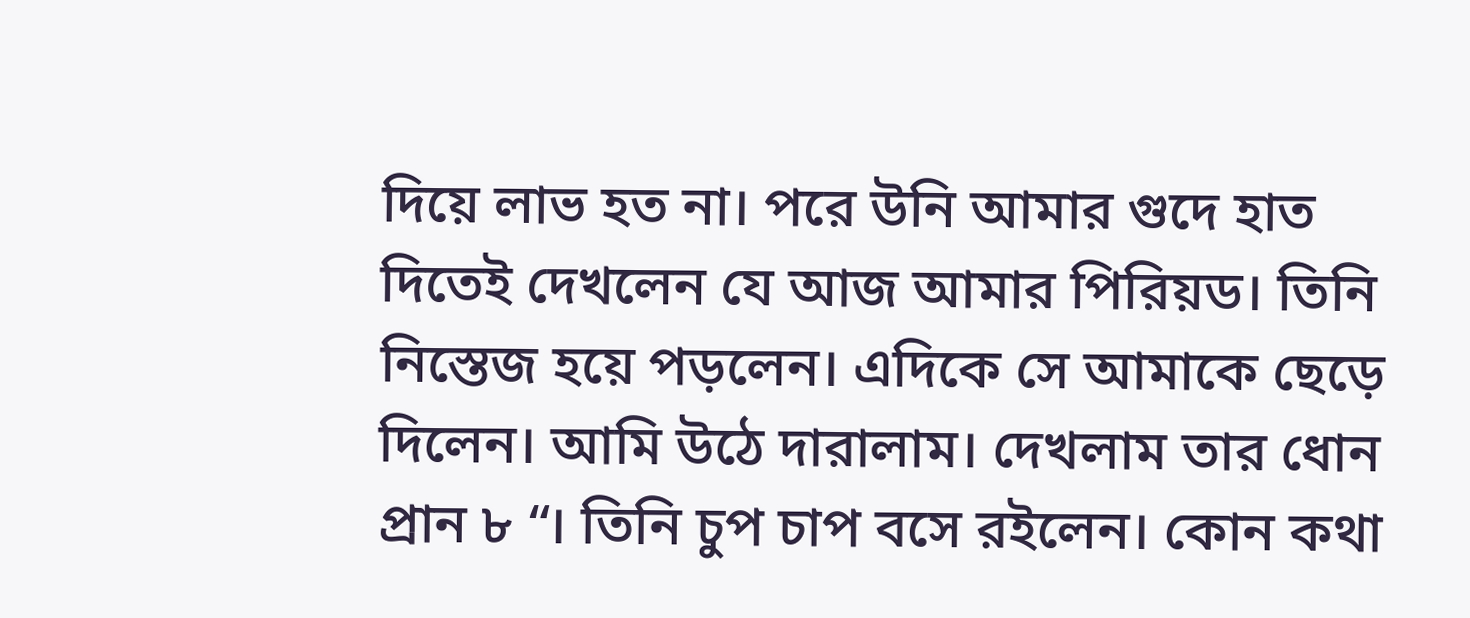দিয়ে লাভ হত না। পরে উনি আমার গুদে হাত দিতেই দেখলেন যে আজ আমার পিরিয়ড। তিনি নিস্তেজ হয়ে পড়লেন। এদিকে সে আমাকে ছেড়ে দিলেন। আমি উঠে দারালাম। দেখলাম তার ধোন প্রান ৮ “। তিনি চুপ চাপ বসে রইলেন। কোন কথা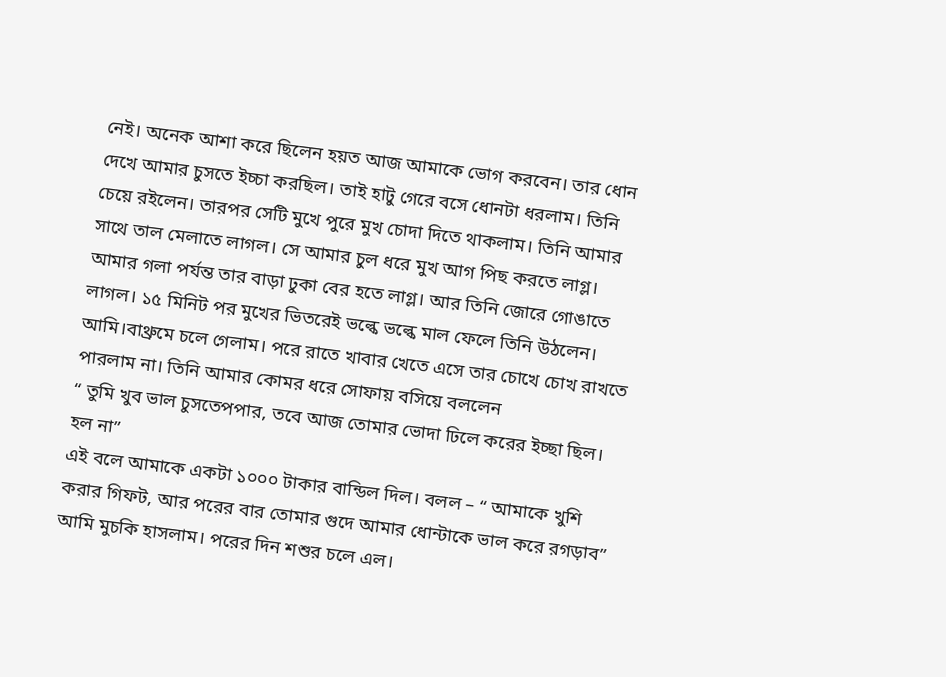নেই। অনেক আশা করে ছিলেন হয়ত আজ আমাকে ভোগ করবেন। তার ধোন দেখে আমার চুসতে ইচ্চা করছিল। তাই হাটু গেরে বসে ধোনটা ধরলাম। তিনি চেয়ে রইলেন। তারপর সেটি মুখে পুরে মুখ চোদা দিতে থাকলাম। তিনি আমার সাথে তাল মেলাতে লাগল। সে আমার চুল ধরে মুখ আগ পিছ করতে লাগ্ল। আমার গলা পর্যন্ত তার বাড়া ঢুকা বের হতে লাগ্ল। আর তিনি জোরে গোঙাতে লাগল। ১৫ মিনিট পর মুখের ভিতরেই ভল্কে ভল্কে মাল ফেলে তিনি উঠলেন। আমি।বাথ্রুমে চলে গেলাম। পরে রাতে খাবার খেতে এসে তার চোখে চোখ রাখতে পারলাম না। তিনি আমার কোমর ধরে সোফায় বসিয়ে বললেন
“ তুমি খুব ভাল চুসতেপপার, তবে আজ তোমার ভোদা ঢিলে করের ইচ্ছা ছিল। হল না”
এই বলে আমাকে একটা ১০০০ টাকার বান্ডিল দিল। বলল – “ আমাকে খুশি করার গিফট, আর পরের বার তোমার গুদে আমার ধোন্টাকে ভাল করে রগড়াব”
আমি মুচকি হাসলাম। পরের দিন শশুর চলে এল।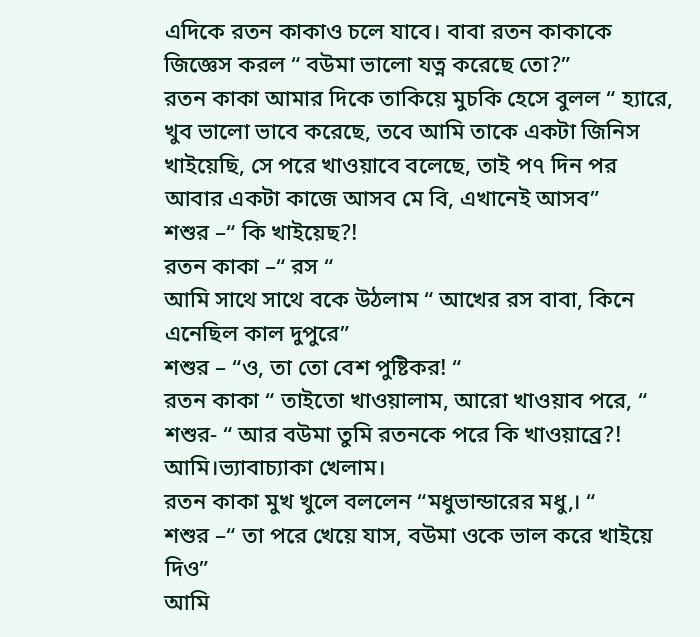এদিকে রতন কাকাও চলে যাবে। বাবা রতন কাকাকে জিজ্ঞেস করল “ বউমা ভালো যত্ন করেছে তো?”
রতন কাকা আমার দিকে তাকিয়ে মুচকি হেসে বুলল “ হ্যারে, খুব ভালো ভাবে করেছে, তবে আমি তাকে একটা জিনিস খাইয়েছি, সে পরে খাওয়াবে বলেছে, তাই প৭ দিন পর আবার একটা কাজে আসব মে বি, এখানেই আসব”
শশুর –“ কি খাইয়েছ?!
রতন কাকা –“ রস “
আমি সাথে সাথে বকে উঠলাম “ আখের রস বাবা, কিনে এনেছিল কাল দুপুরে”
শশুর – “ও, তা তো বেশ পুষ্টিকর! “
রতন কাকা “ তাইতো খাওয়ালাম, আরো খাওয়াব পরে, “
শশুর- “ আর বউমা তুমি রতনকে পরে কি খাওয়াব্রে?!
আমি।ভ্যাবাচ্যাকা খেলাম।
রতন কাকা মুখ খুলে বললেন “মধুভান্ডারের মধু,। “
শশুর –“ তা পরে খেয়ে যাস, বউমা ওকে ভাল করে খাইয়ে দিও”
আমি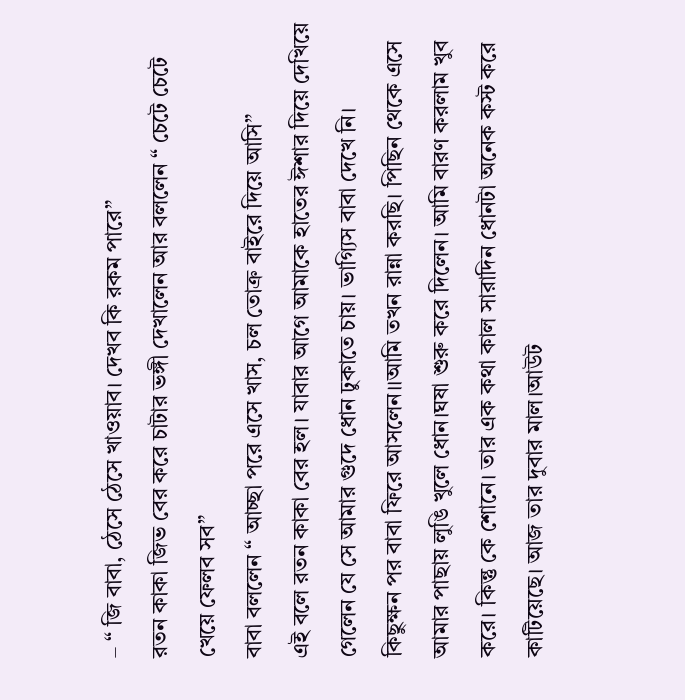– “ জি বাবা, ঠেসে ঠেসে খাওয়াব। দেখব কি রকম পারে”
রতন কাকা জিভ বের করে চাটার ভঙ্গী দেখালেন আর বললেন “ চেটে চেটে খেয়ে ফেলব সব”
বাবা বললেন “ আচ্ছা পরে এসে খাস, চল তোক্র বাইরে দিয়ে আসি”
এই বলে রতন কাকা বের হল। যাবার আগে আমাকে হাতের ঈশার দিয়ে দেখিয়ে গেলেন যে সে আমার গুদে ধোন ঢুকাতে চায়। ভাগ্যিস বাবা দেখে নি।
কিছুক্ষন পর বাবা ফিরে আসলেন।।আমি তখন রান্না করছি। পিছিন থেকে এসে আমার পাছায় লুঙি খুলে ধোন।ঘষা শুরু করে দিলেন। আমি বারণ করলাম খুব করে। কিন্তু কে শোনে। তার এক কথা কাল সারাদিন ধোনটা অনেক কস্ট করে কাটিয়েছে। আজ তার দুবার মাল।আউট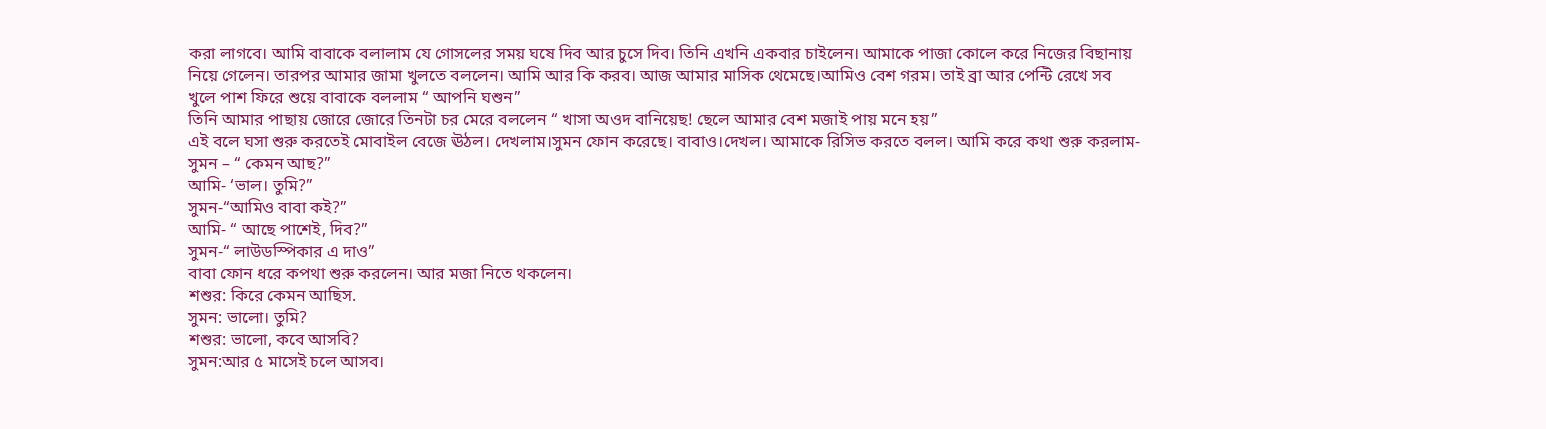করা লাগবে। আমি বাবাকে বলালাম যে গোসলের সময় ঘষে দিব আর চুসে দিব। তিনি এখনি একবার চাইলেন। আমাকে পাজা কোলে করে নিজের বিছানায় নিয়ে গেলেন। তারপর আমার জামা খুলতে বললেন। আমি আর কি করব। আজ আমার মাসিক থেমেছে।আমিও বেশ গরম। তাই ব্রা আর পেন্টি রেখে সব খুলে পাশ ফিরে শুয়ে বাবাকে বললাম “ আপনি ঘশুন”
তিনি আমার পাছায় জোরে জোরে তিনটা চর মেরে বললেন “ খাসা অওদ বানিয়েছ! ছেলে আমার বেশ মজাই পায় মনে হয়”
এই বলে ঘসা শুরু করতেই মোবাইল বেজে ঊঠল। দেখলাম।সুমন ফোন করেছে। বাবাও।দেখল। আমাকে রিসিভ করতে বলল। আমি করে কথা শুরু করলাম-
সুমন – “ কেমন আছ?”
আমি- ‘ভাল। তুমি?”
সুমন-“আমিও বাবা কই?”
আমি- “ আছে পাশেই, দিব?”
সুমন-“ লাউডস্পিকার এ দাও”
বাবা ফোন ধরে কপথা শুরু করলেন। আর মজা নিতে থকলেন।
শশুর: কিরে কেমন আছিস.
সুমন: ভালো। তুমি?
শশুর: ভালো, কবে আসবি?
সুমন:আর ৫ মাসেই চলে আসব।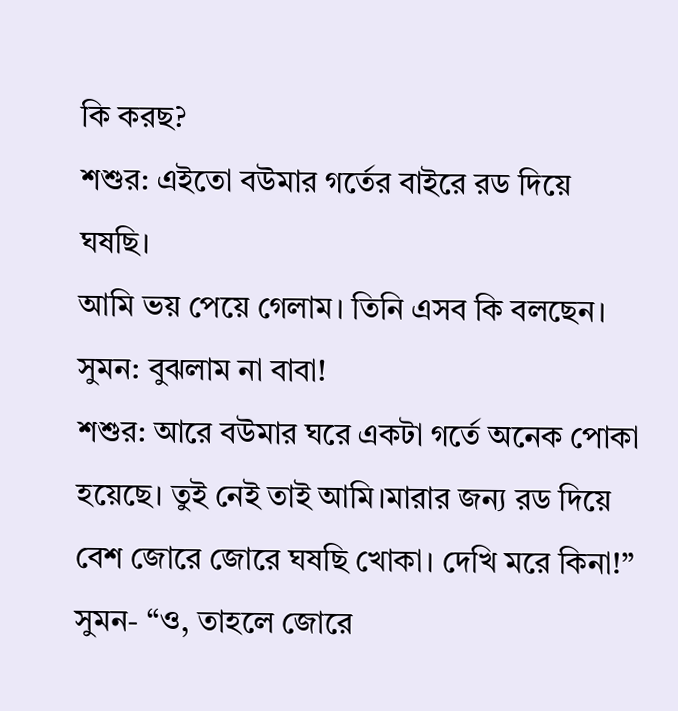কি করছ?
শশুর: এইতো বউমার গর্তের বাইরে রড দিয়ে ঘষছি।
আমি ভয় পেয়ে গেলাম। তিনি এসব কি বলছেন।
সুমন: বুঝলাম না বাবা!
শশুর: আরে বউমার ঘরে একটা গর্তে অনেক পোকা হয়েছে। তুই নেই তাই আমি।মারার জন্য রড দিয়ে বেশ জোরে জোরে ঘষছি খোকা। দেখি মরে কিনা!”
সুমন- “ও, তাহলে জোরে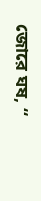জোরে ঘষ, “